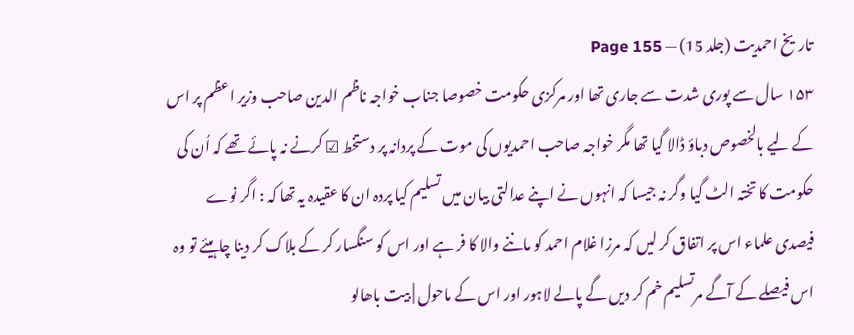تاریخ احمدیت (جلد 15) — Page 155
۱۵۳ سال سے پوری شدت سے جاری تھا اور مرکزی حکومت خصوصا جناب خواجہ ناظم الدین صاحب وزیر اعظم پر اس کے لیے بالخصوص دباؤ ڈالا گیا تھا مگر خواجہ صاحب احمدیوں کی موت کے پردانہ پر دستخط ☑ کرنے نہ پائے تھے کہ اُن کی حکومت کا تختہ الٹ گیا وگر نہ جیسا کہ انہوں نے اپنے عدالتی بیان میں تسلیم کیا پردہ ان کا عقیدہ یہ تھا کہ : اگر نوے فیصدی علماء اس پر اتفاق کر لیں کہ مرزا غلام احمد کو ماننے والا کا فر ہے اور اس کو سنگسار کر کے بلاک کر دینا چاہیئے تو وہ اس فیصلے کے آگے مرتسلیم خم کر دیں گے پالے لاہور اور اس کے ماحول | بیت باھالو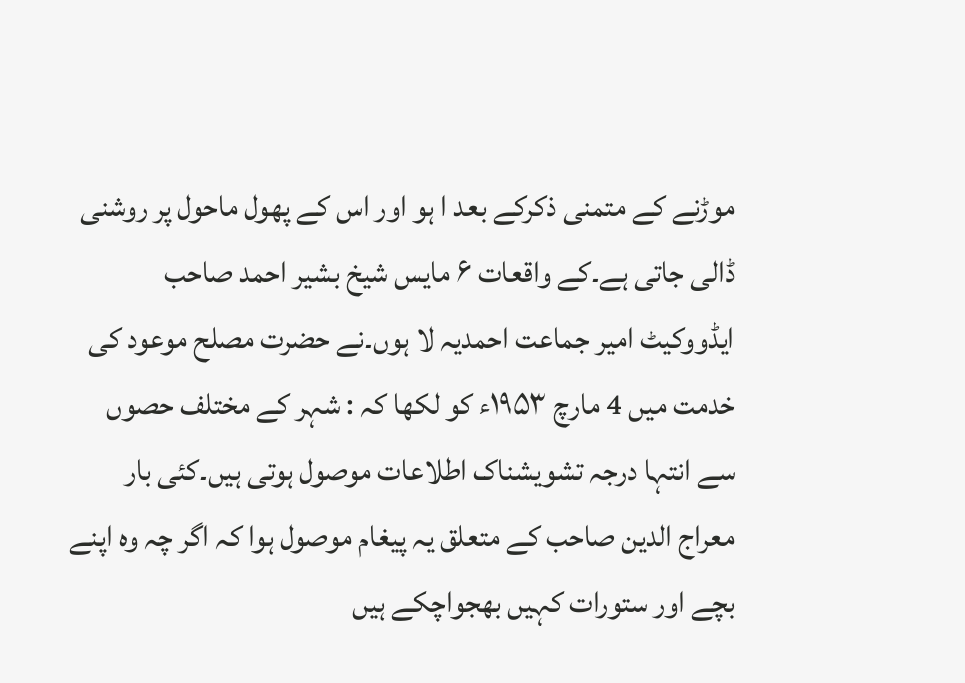موڑنے کے متمنی ذکرکے بعد ا ہو اور اس کے پھول ماحول پر روشنی ڈالی جاتی ہے۔کے واقعات ۶ مایس شیخ بشیر احمد صاحب ایڈووکیٹ امیر جماعت احمدیہ لا ہوں۔نے حضرت مصلح موعود کی خدمت میں 4 مارچ ۱۹۵۳ء کو لکھا کہ : شہر کے مختلف حصوں سے انتہا درجہ تشویشناک اطلاعات موصول ہوتی ہیں۔کئی بار معراج الدین صاحب کے متعلق یہ پیغام موصول ہوا کہ اگر چہ وہ اپنے بچے اور ستورات کہیں بھجواچکے ہیں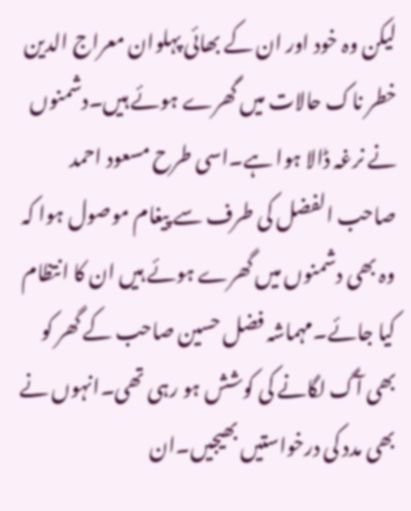لیکن وہ خود اور ان کے بھائی پہلوان معراج الدین خطر ناک حالات میں گھرے ہوئے ہیں۔دشمنوں نے نرغہ ڈالا ہوا ہے۔اسی طرح مسعود احمد صاحب الفضل کی طرف سے پیغام موصول ہوا کہ وہ بھی دشمنوں میں گھرے ہوئے ہیں ان کا انتظام کیا جائے۔مہماشہ فضل حسین صاحب کے گھر کو بھی آگ لگانے کی کوشش ہو رہی تھی۔انہوں نے بھی مدد کی درخواستیں بھیجیں۔ان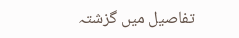تفاصیل میں گزشتہ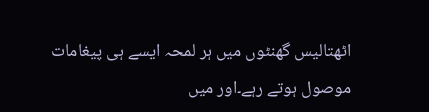اٹھتالیس گھنٹوں میں ہر لمحہ ایسے ہی پیغامات موصول ہوتے رہے۔اور میں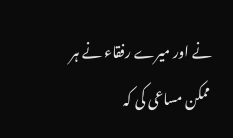نے اور میرے رفقاء نے ہر ممکن مساعی کی کہ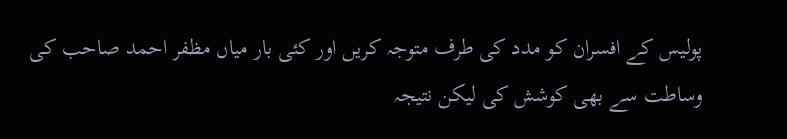پولیس کے افسران کو مدد کی طرف متوجہ کریں اور کئی بار میاں مظفر احمد صاحب کی وساطت سے بھی کوشش کی لیکن نتیجہ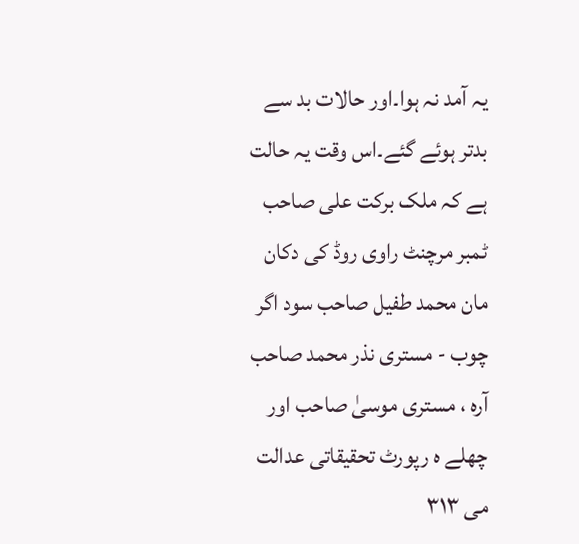یہ آمد نہ ہوا۔اور حالات بد سے بدتر ہوئے گئے۔اس وقت یہ حالت ہے کہ ملک برکت علی صاحب ٹمبر مرچنٹ راوی روڈ کی دکان مان محمد طفیل صاحب سود اگر چوب - مستری نذر محمد صاحب آرہ ، مستری موسیٰ صاحب اور چھلے ه رپورٹ تحقیقاتی عدالت می ۳۱۳